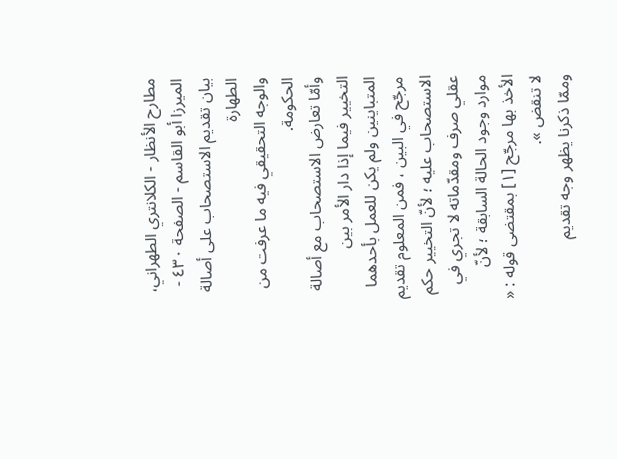مطارح الأنظار - الكلانتري الطهراني، الميرزا أبو القاسم - الصفحة ٤٣٠ - بيان تقديم الاستصحاب على أصالة الطهارة
والوجه التحقيقي فيه ما عرفت من الحكومة.
وأمّا تعارض الاستصحاب مع أصالة التخيير فيما إذا دار الأمر بين المتباينين ولم يكن للعمل بأحدهما مرجّح في البين ، فمن المعلوم تقديم الاستصحاب عليه ؛ لأنّ التخيير حكم عقلي صرف ومقدّماته لا تجري في موارد وجود الحالة السابقة ؛ لأنّ الأخذ بها مرجّح [١] بمقتضى قوله : « لا تنقض ».
وممّا ذكرنا يظهر وجه تقديم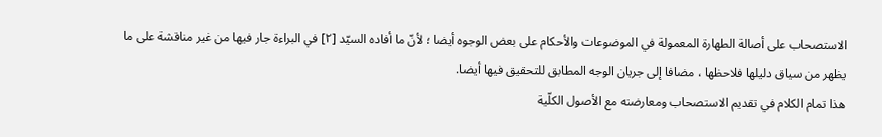الاستصحاب على أصالة الطهارة المعمولة في الموضوعات والأحكام على بعض الوجوه أيضا ؛ لأنّ ما أفاده السيّد [٢] في البراءة جار فيها من غير مناقشة على ما يظهر من سياق دليلها فلاحظها ، مضافا إلى جريان الوجه المطابق للتحقيق فيها أيضا.
هذا تمام الكلام في تقديم الاستصحاب ومعارضته مع الأصول الكلّية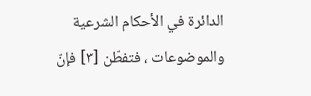الدائرة في الأحكام الشرعية والموضوعات ، فتفطّن [٣] فإنّ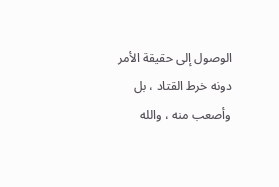الوصول إلى حقيقة الأمر دونه خرط القتاد ، بل وأصعب منه ، والله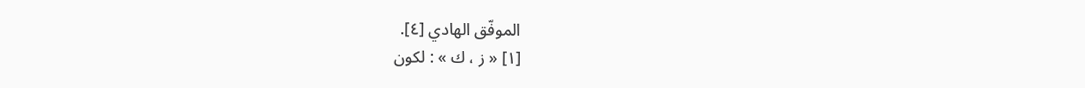الموفّق الهادي [٤].
[١] « ز ، ك » : لكون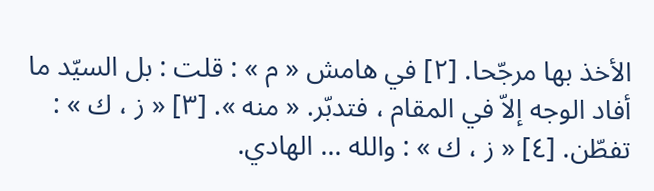الأخذ بها مرجّحا. [٢] في هامش « م » : قلت : بل السيّد ما أفاد الوجه إلاّ في المقام ، فتدبّر. « منه ». [٣] « ز ، ك » : تفطّن. [٤] « ز ، ك » : والله ... الهادي.